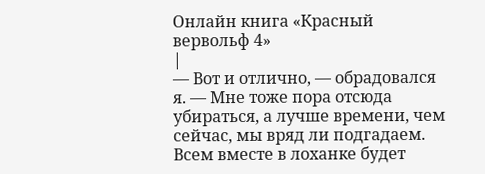Онлайн книга «Красный вервольф 4»
|
— Вот и отлично, — обрадовался я. — Мне тоже пора отсюда убираться, а лучше времени, чем сейчас, мы вряд ли подгадаем. Всем вместе в лоханке будет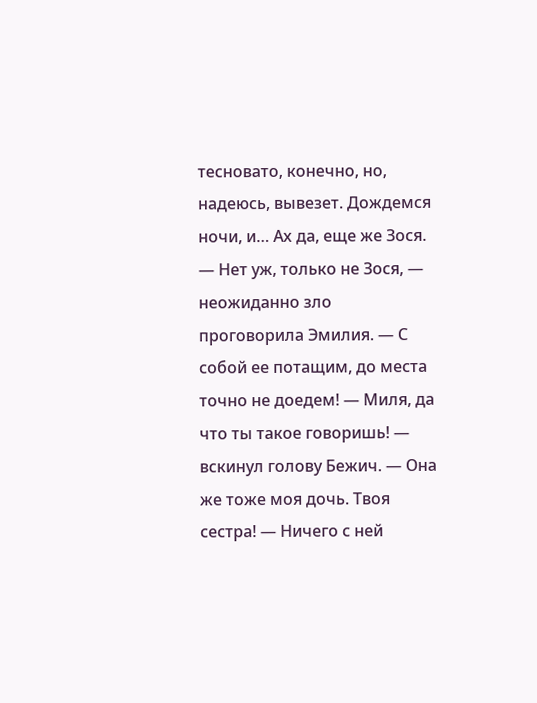тесновато, конечно, но, надеюсь, вывезет. Дождемся ночи, и… Ах да, еще же Зося. — Нет уж, только не Зося, — неожиданно зло проговорила Эмилия. — С собой ее потащим, до места точно не доедем! — Миля, да что ты такое говоришь! — вскинул голову Бежич. — Она же тоже моя дочь. Твоя сестра! — Ничего с ней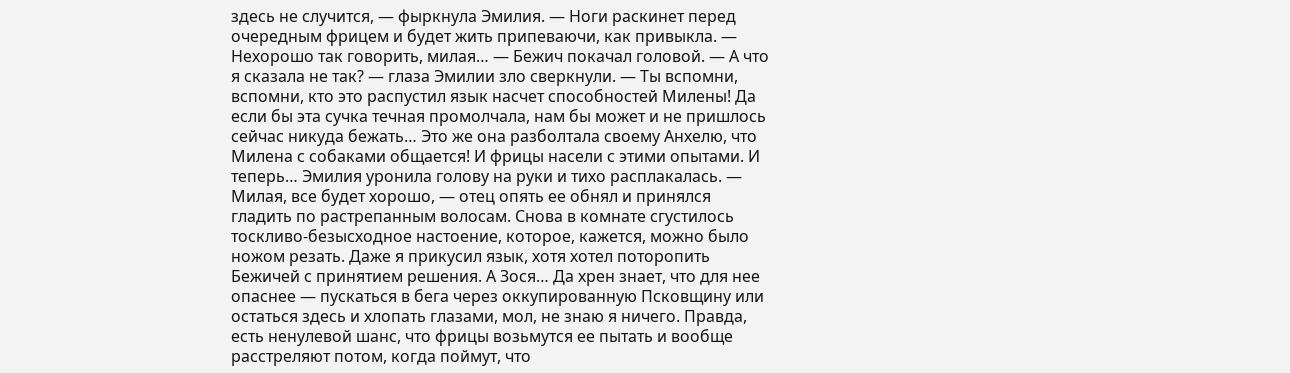здесь не случится, — фыркнула Эмилия. — Ноги раскинет перед очередным фрицем и будет жить припеваючи, как привыкла. — Нехорошо так говорить, милая… — Бежич покачал головой. — А что я сказала не так? — глаза Эмилии зло сверкнули. — Ты вспомни, вспомни, кто это распустил язык насчет способностей Милены! Да если бы эта сучка течная промолчала, нам бы может и не пришлось сейчас никуда бежать… Это же она разболтала своему Анхелю, что Милена с собаками общается! И фрицы насели с этими опытами. И теперь… Эмилия уронила голову на руки и тихо расплакалась. — Милая, все будет хорошо, — отец опять ее обнял и принялся гладить по растрепанным волосам. Снова в комнате сгустилось тоскливо-безысходное настоение, которое, кажется, можно было ножом резать. Даже я прикусил язык, хотя хотел поторопить Бежичей с принятием решения. А Зося… Да хрен знает, что для нее опаснее — пускаться в бега через оккупированную Псковщину или остаться здесь и хлопать глазами, мол, не знаю я ничего. Правда, есть ненулевой шанс, что фрицы возьмутся ее пытать и вообще расстреляют потом, когда поймут, что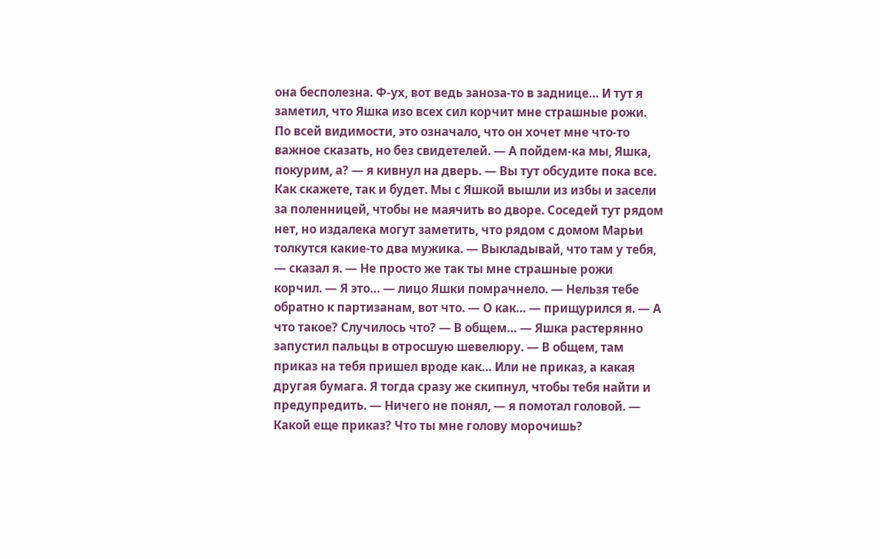она бесполезна. Ф-ух, вот ведь заноза-то в заднице… И тут я заметил, что Яшка изо всех сил корчит мне страшные рожи. По всей видимости, это означало, что он хочет мне что-то важное сказать, но без свидетелей. — А пойдем-ка мы, Яшка, покурим, а? — я кивнул на дверь. — Вы тут обсудите пока все. Как скажете, так и будет. Мы с Яшкой вышли из избы и засели за поленницей, чтобы не маячить во дворе. Соседей тут рядом нет, но издалека могут заметить, что рядом с домом Марьи толкутся какие-то два мужика. — Выкладывай, что там у тебя, — сказал я. — Не просто же так ты мне страшные рожи корчил. — Я это… — лицо Яшки помрачнело. — Нельзя тебе обратно к партизанам, вот что. — О как… — прищурился я. — А что такое? Случилось что? — В общем… — Яшка растерянно запустил пальцы в отросшую шевелюру. — В общем, там приказ на тебя пришел вроде как… Или не приказ, а какая другая бумага. Я тогда сразу же скипнул, чтобы тебя найти и предупредить. — Ничего не понял, — я помотал головой. — Какой еще приказ? Что ты мне голову морочишь?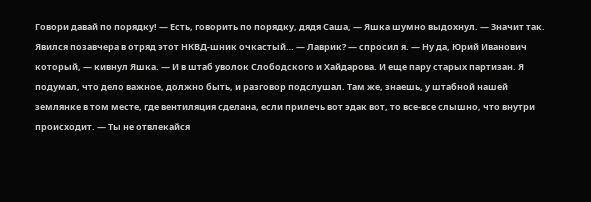Говори давай по порядку! — Есть, говорить по порядку, дядя Саша, — Яшка шумно выдохнул. — Значит так. Явился позавчера в отряд этот НКВД-шник очкастый… — Лаврик? — спросил я. — Ну да, Юрий Иванович который, — кивнул Яшка. — И в штаб уволок Слободского и Хайдарова. И еще пару старых партизан. Я подумал, что дело важное, должно быть, и разговор подслушал. Там же, знаешь, у штабной нашей землянке в том месте, где вентиляция сделана, если прилечь вот эдак вот, то все-все слышно, что внутри происходит. — Ты не отвлекайся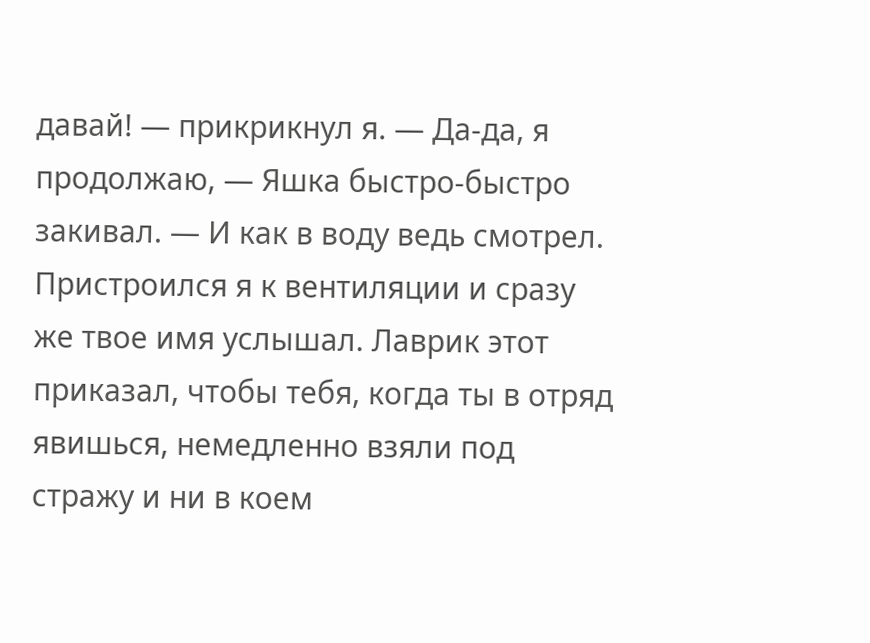давай! — прикрикнул я. — Да-да, я продолжаю, — Яшка быстро-быстро закивал. — И как в воду ведь смотрел. Пристроился я к вентиляции и сразу же твое имя услышал. Лаврик этот приказал, чтобы тебя, когда ты в отряд явишься, немедленно взяли под стражу и ни в коем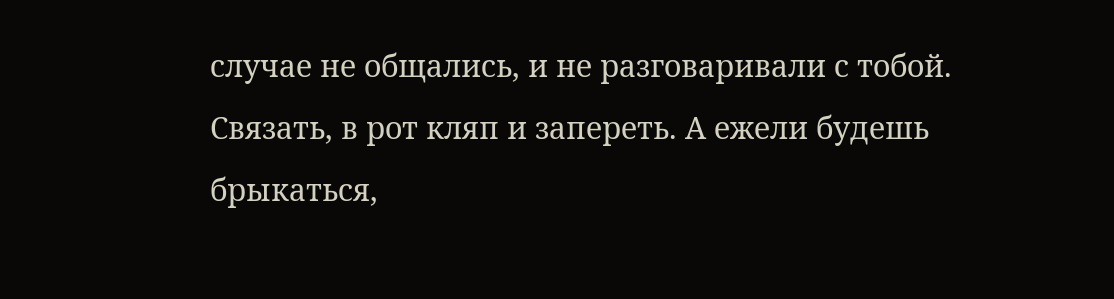случае не общались, и не разговаривали с тобой. Связать, в рот кляп и запереть. А ежели будешь брыкаться,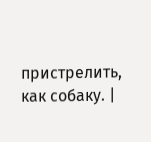пристрелить, как собаку. |